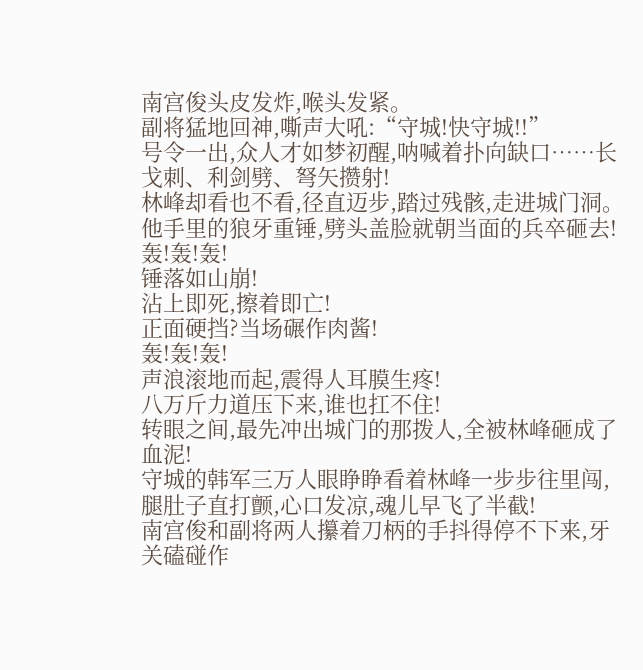南宫俊头皮发炸,喉头发紧。
副将猛地回神,嘶声大吼:“守城!快守城!!”
号令一出,众人才如梦初醒,呐喊着扑向缺口……长戈刺、利剑劈、弩矢攒射!
林峰却看也不看,径直迈步,踏过残骸,走进城门洞。
他手里的狼牙重锤,劈头盖脸就朝当面的兵卒砸去!
轰!轰!轰!
锤落如山崩!
沾上即死,擦着即亡!
正面硬挡?当场碾作肉酱!
轰!轰!轰!
声浪滚地而起,震得人耳膜生疼!
八万斤力道压下来,谁也扛不住!
转眼之间,最先冲出城门的那拨人,全被林峰砸成了血泥!
守城的韩军三万人眼睁睁看着林峰一步步往里闯,腿肚子直打颤,心口发凉,魂儿早飞了半截!
南宫俊和副将两人攥着刀柄的手抖得停不下来,牙关磕碰作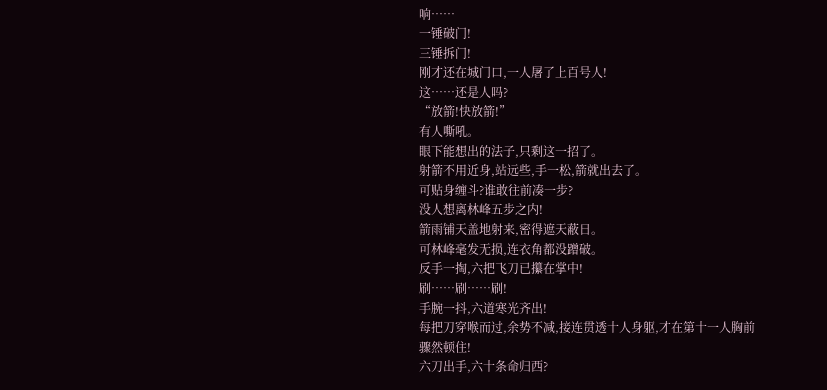响……
一锤破门!
三锤拆门!
刚才还在城门口,一人屠了上百号人!
这……还是人吗?
“放箭!快放箭!”
有人嘶吼。
眼下能想出的法子,只剩这一招了。
射箭不用近身,站远些,手一松,箭就出去了。
可贴身缠斗?谁敢往前凑一步?
没人想离林峰五步之内!
箭雨铺天盖地射来,密得遮天蔽日。
可林峰毫发无损,连衣角都没蹭破。
反手一掏,六把飞刀已攥在掌中!
刷……刷……刷!
手腕一抖,六道寒光齐出!
每把刀穿喉而过,余势不减,接连贯透十人身躯,才在第十一人胸前骤然顿住!
六刀出手,六十条命归西?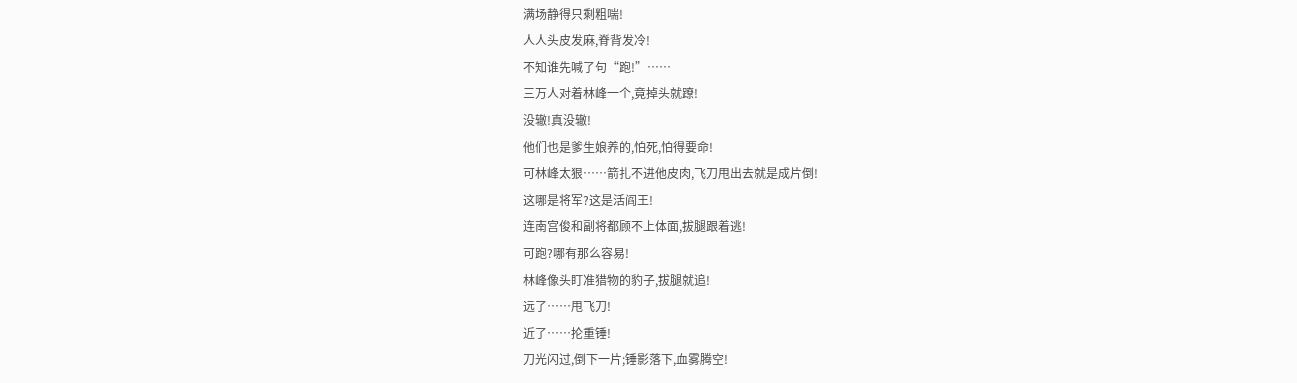满场静得只剩粗喘!
人人头皮发麻,脊背发冷!
不知谁先喊了句“跑!”……
三万人对着林峰一个,竟掉头就蹽!
没辙!真没辙!
他们也是爹生娘养的,怕死,怕得要命!
可林峰太狠……箭扎不进他皮肉,飞刀甩出去就是成片倒!
这哪是将军?这是活阎王!
连南宫俊和副将都顾不上体面,拔腿跟着逃!
可跑?哪有那么容易!
林峰像头盯准猎物的豹子,拔腿就追!
远了……甩飞刀!
近了……抡重锤!
刀光闪过,倒下一片;锤影落下,血雾腾空!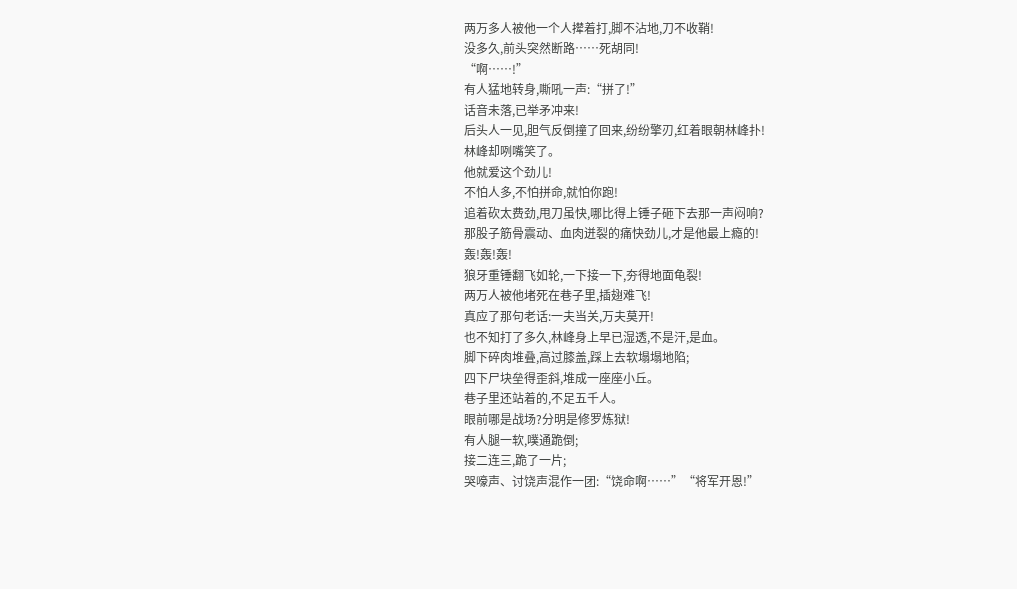两万多人被他一个人撵着打,脚不沾地,刀不收鞘!
没多久,前头突然断路……死胡同!
“啊……!”
有人猛地转身,嘶吼一声:“拼了!”
话音未落,已举矛冲来!
后头人一见,胆气反倒撞了回来,纷纷擎刃,红着眼朝林峰扑!
林峰却咧嘴笑了。
他就爱这个劲儿!
不怕人多,不怕拼命,就怕你跑!
追着砍太费劲,甩刀虽快,哪比得上锤子砸下去那一声闷响?
那股子筋骨震动、血肉迸裂的痛快劲儿,才是他最上瘾的!
轰!轰!轰!
狼牙重锤翻飞如轮,一下接一下,夯得地面龟裂!
两万人被他堵死在巷子里,插翅难飞!
真应了那句老话:一夫当关,万夫莫开!
也不知打了多久,林峰身上早已湿透,不是汗,是血。
脚下碎肉堆叠,高过膝盖,踩上去软塌塌地陷;
四下尸块垒得歪斜,堆成一座座小丘。
巷子里还站着的,不足五千人。
眼前哪是战场?分明是修罗炼狱!
有人腿一软,噗通跪倒;
接二连三,跪了一片;
哭嚎声、讨饶声混作一团:“饶命啊……”“将军开恩!”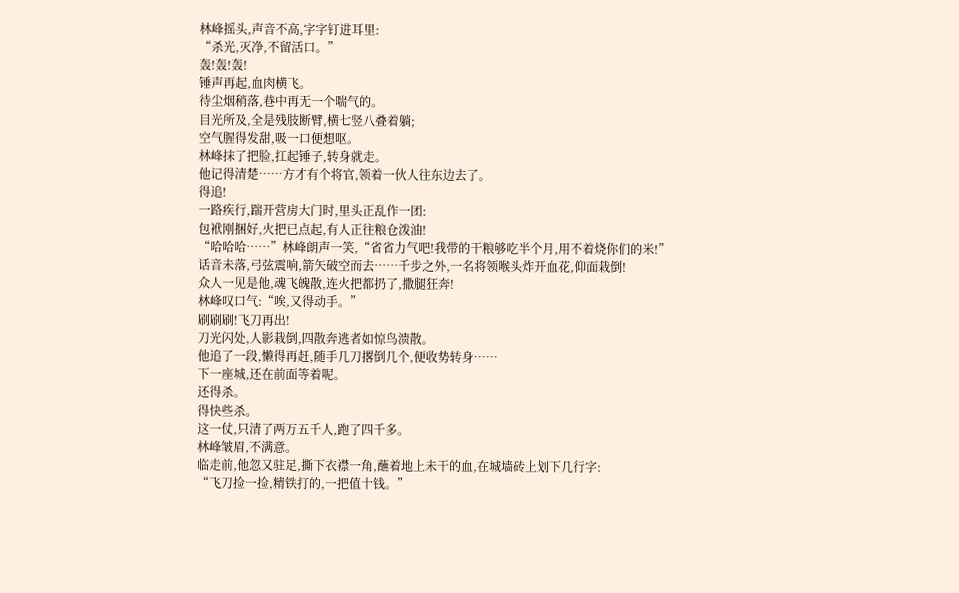林峰摇头,声音不高,字字钉进耳里:
“杀光,灭净,不留活口。”
轰!轰!轰!
锤声再起,血肉横飞。
待尘烟稍落,巷中再无一个喘气的。
目光所及,全是残肢断臂,横七竖八叠着躺;
空气腥得发甜,吸一口便想呕。
林峰抹了把脸,扛起锤子,转身就走。
他记得清楚……方才有个将官,领着一伙人往东边去了。
得追!
一路疾行,踹开营房大门时,里头正乱作一团:
包袱刚捆好,火把已点起,有人正往粮仓泼油!
“哈哈哈……”林峰朗声一笑,“省省力气吧!我带的干粮够吃半个月,用不着烧你们的米!”
话音未落,弓弦震响,箭矢破空而去……千步之外,一名将领喉头炸开血花,仰面栽倒!
众人一见是他,魂飞魄散,连火把都扔了,撒腿狂奔!
林峰叹口气:“唉,又得动手。”
刷刷刷!飞刀再出!
刀光闪处,人影栽倒,四散奔逃者如惊鸟溃散。
他追了一段,懒得再赶,随手几刀撂倒几个,便收势转身……
下一座城,还在前面等着呢。
还得杀。
得快些杀。
这一仗,只清了两万五千人,跑了四千多。
林峰皱眉,不满意。
临走前,他忽又驻足,撕下衣襟一角,蘸着地上未干的血,在城墙砖上划下几行字:
“飞刀捡一捡,精铁打的,一把值十钱。”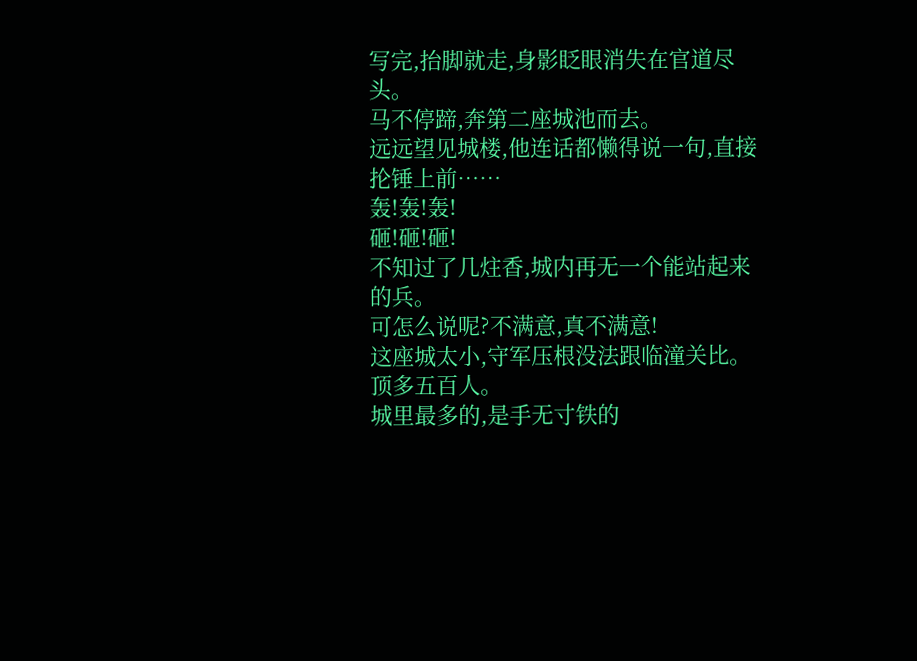写完,抬脚就走,身影眨眼消失在官道尽头。
马不停蹄,奔第二座城池而去。
远远望见城楼,他连话都懒得说一句,直接抡锤上前……
轰!轰!轰!
砸!砸!砸!
不知过了几炷香,城内再无一个能站起来的兵。
可怎么说呢?不满意,真不满意!
这座城太小,守军压根没法跟临潼关比。
顶多五百人。
城里最多的,是手无寸铁的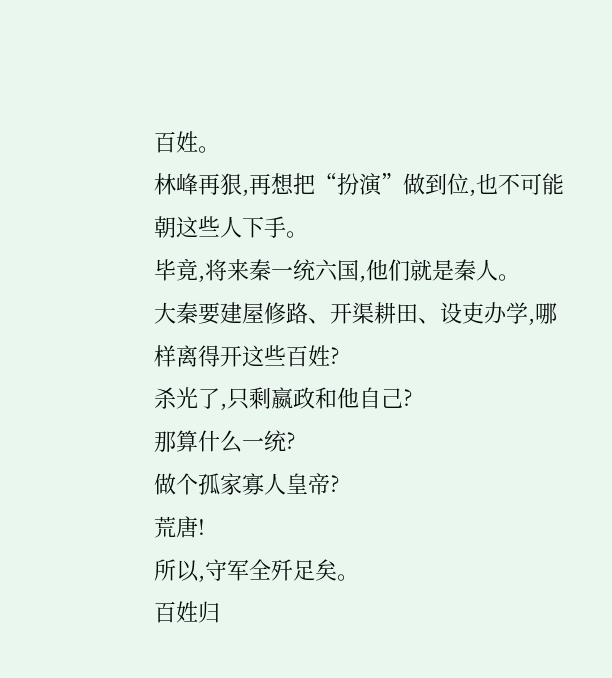百姓。
林峰再狠,再想把“扮演”做到位,也不可能朝这些人下手。
毕竟,将来秦一统六国,他们就是秦人。
大秦要建屋修路、开渠耕田、设吏办学,哪样离得开这些百姓?
杀光了,只剩嬴政和他自己?
那算什么一统?
做个孤家寡人皇帝?
荒唐!
所以,守军全歼足矣。
百姓归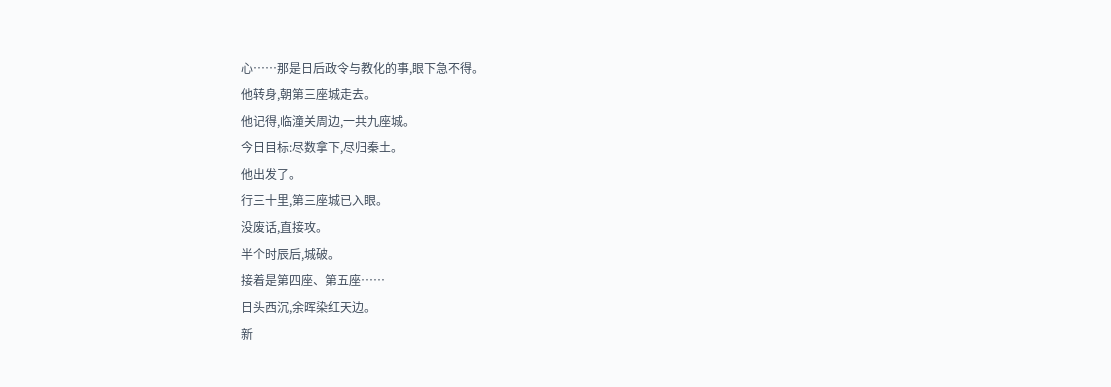心……那是日后政令与教化的事,眼下急不得。
他转身,朝第三座城走去。
他记得,临潼关周边,一共九座城。
今日目标:尽数拿下,尽归秦土。
他出发了。
行三十里,第三座城已入眼。
没废话,直接攻。
半个时辰后,城破。
接着是第四座、第五座……
日头西沉,余晖染红天边。
新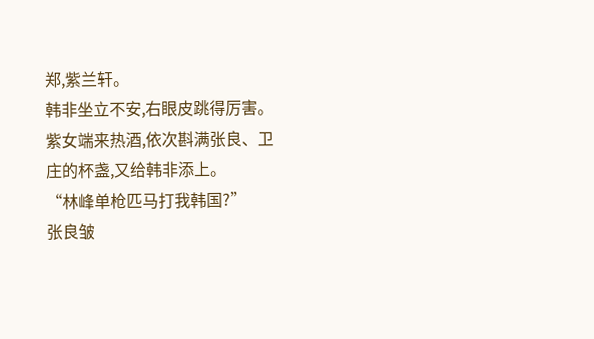郑,紫兰轩。
韩非坐立不安,右眼皮跳得厉害。
紫女端来热酒,依次斟满张良、卫庄的杯盏,又给韩非添上。
“林峰单枪匹马打我韩国?”
张良皱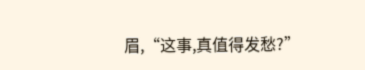眉,“这事,真值得发愁?”